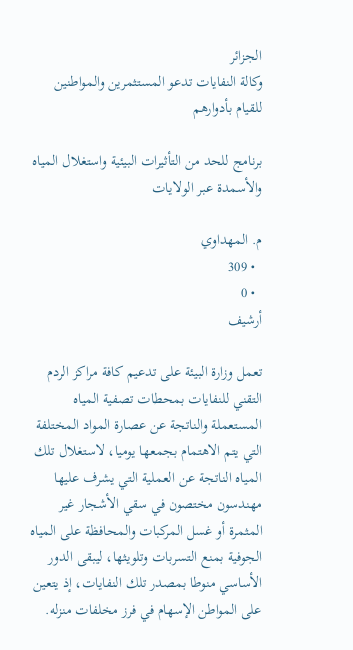الجزائر
وكالة النفايات تدعو المستثمرين والمواطنين للقيام بأدوارهم

برنامج للحد من التأثيرات البيئية واستغلال المياه والأسمدة عبر الولايات

م. المهداوي
  • 309
  • 0
أرشيف

تعمل وزارة البيئة على تدعيم كافة مراكز الردم التقني للنفايات بمحطات تصفية المياه المستعملة والناتجة عن عصارة المواد المختلفة التي يتم الاهتمام بجمعها يوميا، لاستغلال تلك المياه الناتجة عن العملية التي يشرف عليها مهندسون مختصون في سقي الأشجار غير المثمرة أو غسل المركبات والمحافظة على المياه الجوفية بمنع التسربات وتلويثها، ليبقى الدور الأساسي منوطا بمصدر تلك النفايات، إذ يتعين على المواطن الإسهام في فرز مخلفات منزله.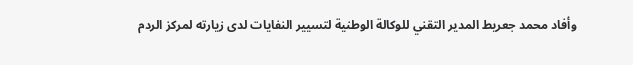وأفاد محمد جعريط المدير التقني للوكالة الوطنية لتسيير النفايات لدى زيارته لمركز الردم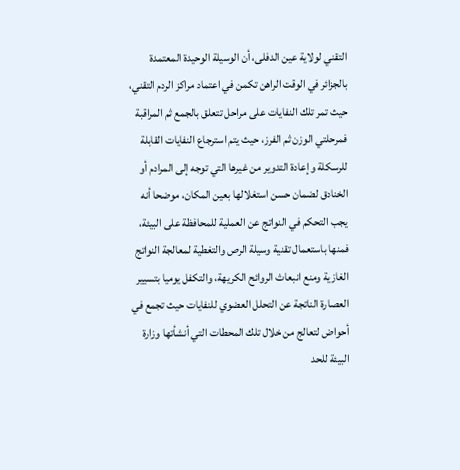التقني لولاية عين الدفلى، أن الوسيلة الوحيدة المعتمدة بالجزائر في الوقت الراهن تكمن في اعتماد مراكز الردم التقني، حيث تمر تلك النفايات على مراحل تتعلق بالجمع ثم المراقبة فمرحلتي الوزن ثم الفرز، حيث يتم استرجاع النفايات القابلة للرسكلة وإعادة التدوير من غيرها التي توجه إلى المرادم أو الخنادق لضمان حسن استغلالها بعين المكان، موضحا أنه يجب التحكم في النواتج عن العملية للمحافظة على البيئة، فمنها باستعمال تقنية وسيلة الرص والتغطية لمعالجة النواتج الغازية ومنع انبعاث الروائح الكريهة، والتكفل يوميا بتسيير العصارة الناتجة عن التحلل العضوي للنفايات حيث تجمع في أحواض لتعالج من خلال تلك المحطات التي أنشأتها وزارة البيئة للحد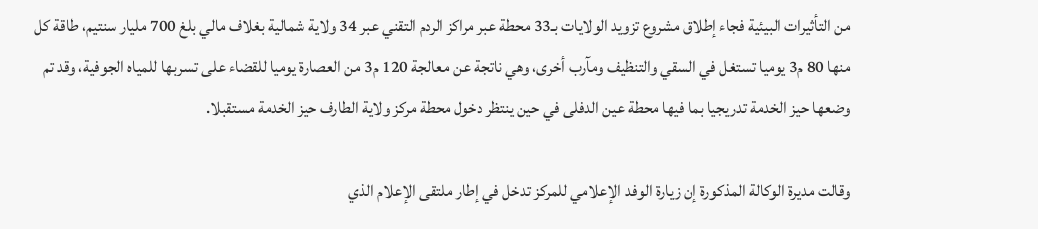من التأثيرات البيئية فجاء إطلاق مشروع تزويد الولايات بـ33 محطة عبر مراكز الردم التقني عبر 34 ولاية شمالية بغلاف مالي بلغ 700 مليار سنتيم، طاقة كل منها 80 م3 يوميا تستغل في السقي والتنظيف ومآرب أخرى، وهي ناتجة عن معالجة 120 م3 من العصارة يوميا للقضاء على تسربها للمياه الجوفية، وقد تم وضعها حيز الخدمة تدريجيا بما فيها محطة عين الدفلى في حين ينتظر دخول محطة مركز ولاية الطارف حيز الخدمة مستقبلا.

وقالت مديرة الوكالة المذكورة إن زيارة الوفد الإعلامي للمركز تدخل في إطار ملتقى الإعلام الذي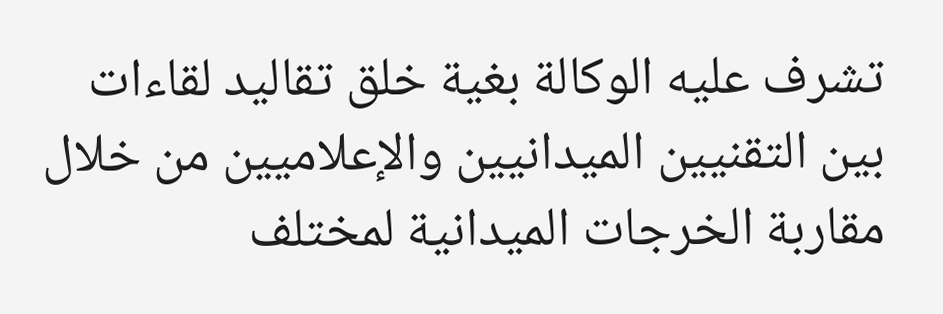تشرف عليه الوكالة بغية خلق تقاليد لقاءات بين التقنيين الميدانيين والإعلاميين من خلال مقاربة الخرجات الميدانية لمختلف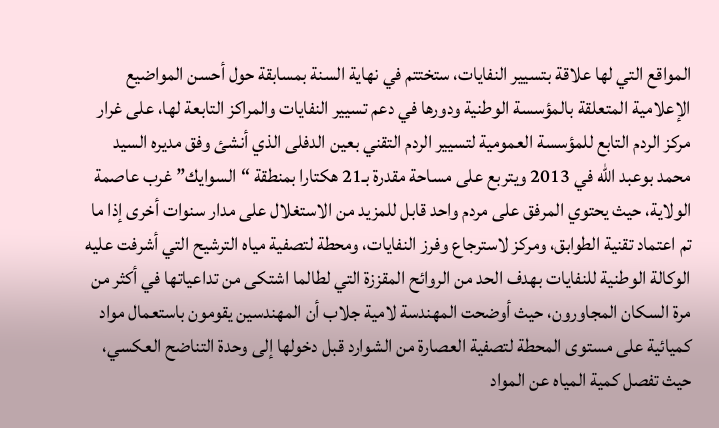المواقع التي لها علاقة بتسيير النفايات، ستختتم في نهاية السنة بمسابقة حول أحسن المواضيع الإعلامية المتعلقة بالمؤسسة الوطنية ودورها في دعم تسيير النفايات والمراكز التابعة لها، على غرار مركز الردم التابع للمؤسسة العمومية لتسيير الردم التقني بعين الدفلى الذي أنشئ وفق مديره السيد محمد بوعبد الله في 2013 ويتربع على مساحة مقدرة بـ21 هكتارا بمنطقة “السوايك” غرب عاصمة الولاية، حيث يحتوي المرفق على مردم واحد قابل للمزيد من الاستغلال على مدار سنوات أخرى إذا ما تم اعتماد تقنية الطوابق، ومركز لاسترجاع وفرز النفايات، ومحطة لتصفية مياه الترشيح التي أشرفت عليه الوكالة الوطنية للنفايات بهدف الحد من الروائح المقززة التي لطالما اشتكى من تداعياتها في أكثر من مرة السكان المجاورون، حيث أوضحت المهندسة لامية جلاب أن المهندسين يقومون باستعمال مواد كميائية على مستوى المحطة لتصفية العصارة من الشوارد قبل دخولها إلى وحدة التناضح العكسي، حيث تفصل كمية المياه عن المواد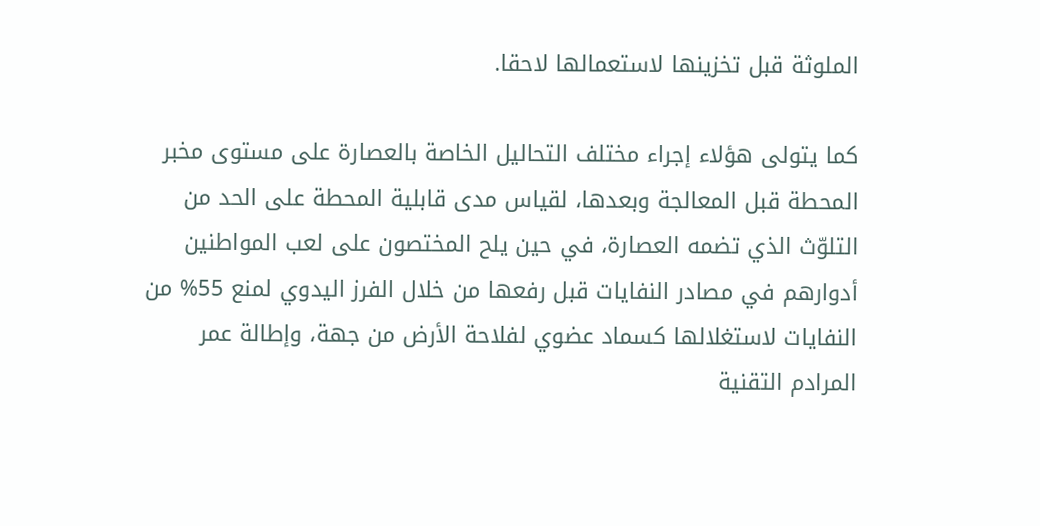الملوثة قبل تخزينها لاستعمالها لاحقا.

كما يتولى هؤلاء إجراء مختلف التحاليل الخاصة بالعصارة على مستوى مخبر المحطة قبل المعالجة وبعدها، لقياس مدى قابلية المحطة على الحد من التلوّث الذي تضمه العصارة، في حين يلح المختصون على لعب المواطنين أدوارهم في مصادر النفايات قبل رفعها من خلال الفرز اليدوي لمنع 55% من النفايات لاستغلالها كسماد عضوي لفلاحة الأرض من جهة، وإطالة عمر المرادم التقنية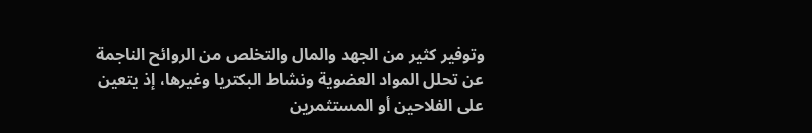وتوفير كثير من الجهد والمال والتخلص من الروائح الناجمة عن تحلل المواد العضوية ونشاط البكتريا وغيرها، إذ يتعين على الفلاحين أو المستثمرين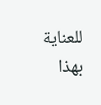للعناية بهذا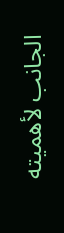الجانب لأهميته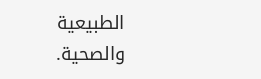الطبيعية والصحية.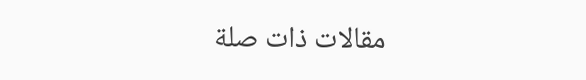مقالات ذات صلة